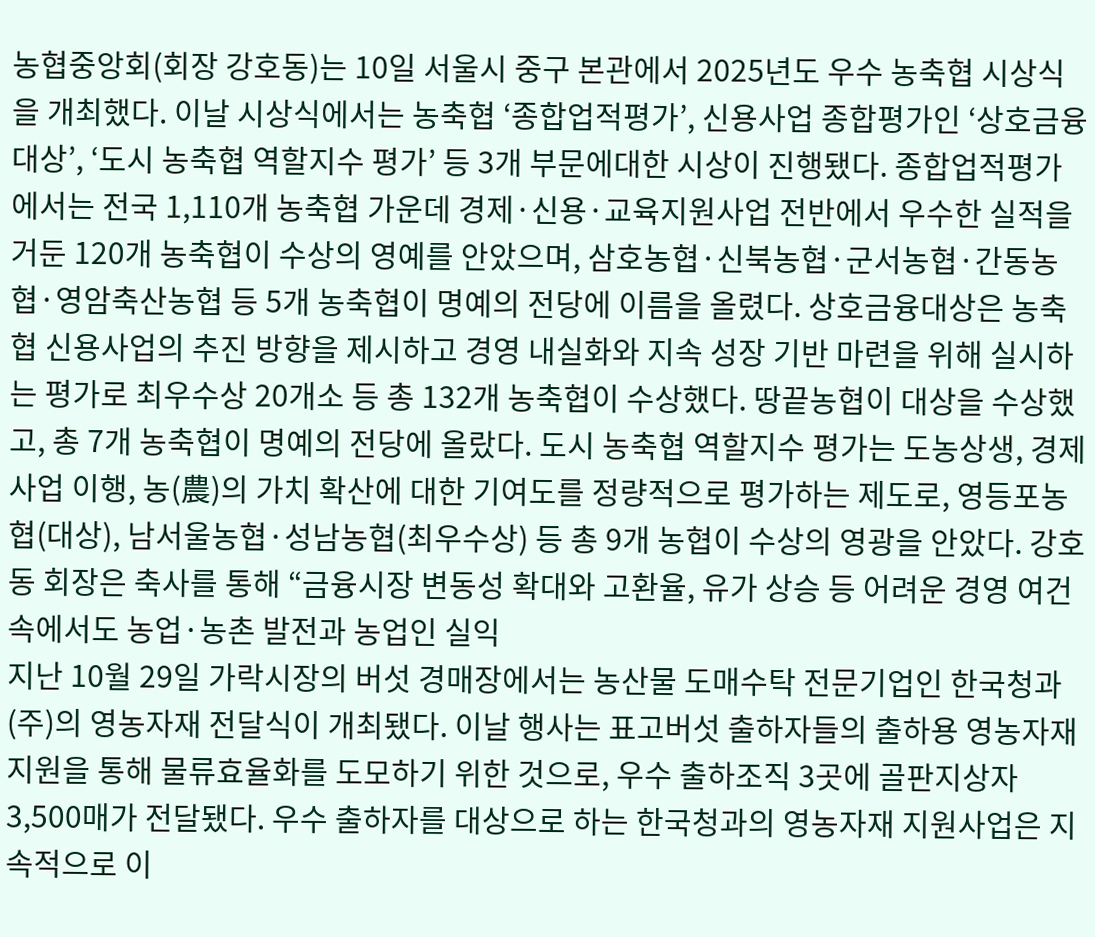농협중앙회(회장 강호동)는 10일 서울시 중구 본관에서 2025년도 우수 농축협 시상식을 개최했다. 이날 시상식에서는 농축협 ‘종합업적평가’, 신용사업 종합평가인 ‘상호금융대상’, ‘도시 농축협 역할지수 평가’ 등 3개 부문에대한 시상이 진행됐다. 종합업적평가에서는 전국 1,110개 농축협 가운데 경제·신용·교육지원사업 전반에서 우수한 실적을 거둔 120개 농축협이 수상의 영예를 안았으며, 삼호농협·신북농협·군서농협·간동농협·영암축산농협 등 5개 농축협이 명예의 전당에 이름을 올렸다. 상호금융대상은 농축협 신용사업의 추진 방향을 제시하고 경영 내실화와 지속 성장 기반 마련을 위해 실시하는 평가로 최우수상 20개소 등 총 132개 농축협이 수상했다. 땅끝농협이 대상을 수상했고, 총 7개 농축협이 명예의 전당에 올랐다. 도시 농축협 역할지수 평가는 도농상생, 경제사업 이행, 농(農)의 가치 확산에 대한 기여도를 정량적으로 평가하는 제도로, 영등포농협(대상), 남서울농협·성남농협(최우수상) 등 총 9개 농협이 수상의 영광을 안았다. 강호동 회장은 축사를 통해 “금융시장 변동성 확대와 고환율, 유가 상승 등 어려운 경영 여건 속에서도 농업·농촌 발전과 농업인 실익
지난 10월 29일 가락시장의 버섯 경매장에서는 농산물 도매수탁 전문기업인 한국청과(주)의 영농자재 전달식이 개최됐다. 이날 행사는 표고버섯 출하자들의 출하용 영농자재 지원을 통해 물류효율화를 도모하기 위한 것으로, 우수 출하조직 3곳에 골판지상자 3,500매가 전달됐다. 우수 출하자를 대상으로 하는 한국청과의 영농자재 지원사업은 지속적으로 이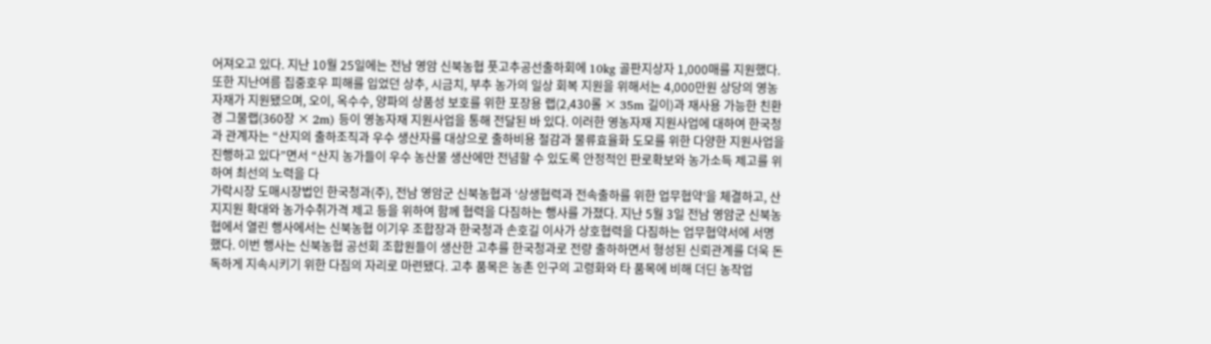어져오고 있다. 지난 10월 25일에는 전남 영암 신북농협 풋고추공선출하회에 10kg 골판지상자 1,000매를 지원했다. 또한 지난여름 집중호우 피해를 입었던 상추, 시금치, 부추 농가의 일상 회복 지원을 위해서는 4,000만원 상당의 영농자재가 지원됐으며, 오이, 옥수수, 양파의 상품성 보호를 위한 포장용 랩(2,430롤 × 35m 길이)과 재사용 가능한 친환경 그물랩(360장 × 2m) 등이 영농자재 지원사업을 통해 전달된 바 있다. 이러한 영농자재 지원사업에 대하여 한국청과 관계자는 “산지의 출하조직과 우수 생산자를 대상으로 출하비용 절감과 물류효율화 도모를 위한 다양한 지원사업을 진행하고 있다”면서 “산지 농가들이 우수 농산물 생산에만 전념할 수 있도록 안정적인 판로확보와 농가소득 제고를 위하여 최선의 노력을 다
가락시장 도매시장법인 한국청과(주), 전남 영암군 신북농협과 ‘상생협력과 전속출하를 위한 업무협약’을 체결하고, 산지지원 확대와 농가수취가격 제고 등을 위하여 함께 협력을 다짐하는 행사를 가졌다. 지난 5월 3일 전남 영암군 신북농협에서 열린 행사에서는 신북농협 이기우 조합장과 한국청과 손호길 이사가 상호협력을 다짐하는 업무협약서에 서명했다. 이번 행사는 신북농협 공선회 조합원들이 생산한 고추를 한국청과로 전량 출하하면서 형성된 신뢰관계를 더욱 돈독하게 지속시키기 위한 다짐의 자리로 마련됐다. 고추 품목은 농촌 인구의 고령화와 타 품목에 비해 더딘 농작업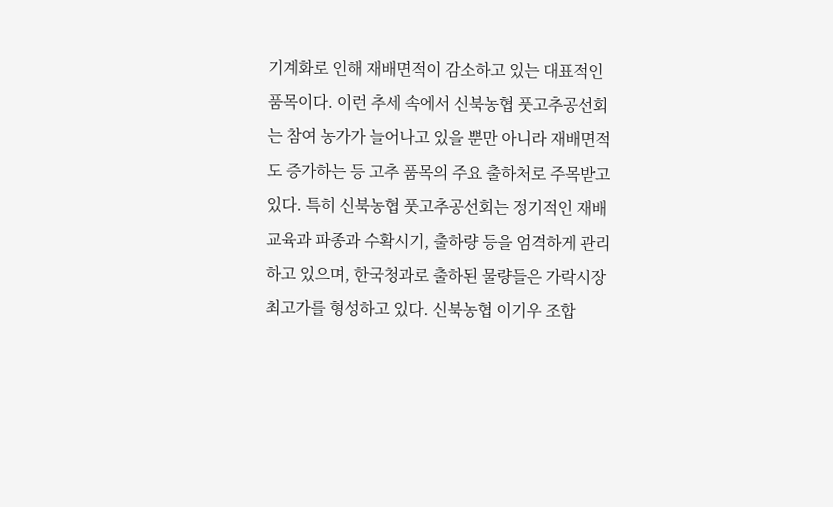기계화로 인해 재배면적이 감소하고 있는 대표적인 품목이다. 이런 추세 속에서 신북농협 풋고추공선회는 참여 농가가 늘어나고 있을 뿐만 아니라 재배면적도 증가하는 등 고추 품목의 주요 출하처로 주목받고 있다. 특히 신북농협 풋고추공선회는 정기적인 재배교육과 파종과 수확시기, 출하량 등을 엄격하게 관리하고 있으며, 한국청과로 출하된 물량들은 가락시장 최고가를 형성하고 있다. 신북농협 이기우 조합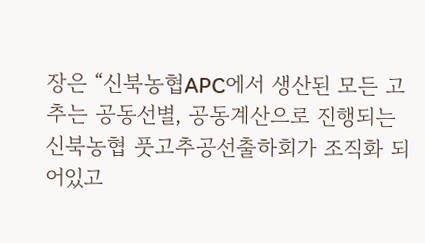장은 “신북농협APC에서 생산된 모든 고추는 공동선별, 공동계산으로 진행되는 신북농협 풋고추공선출하회가 조직화 되어있고